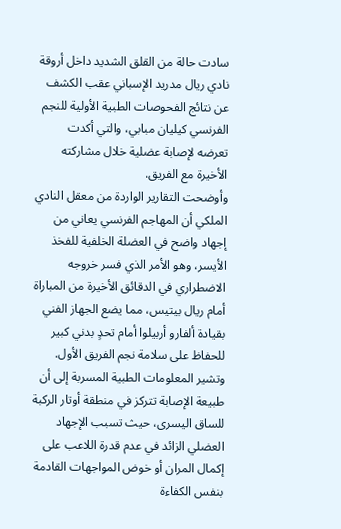سادت حالة من القلق الشديد داخل أروقة نادي ريال مدريد الإسباني عقب الكشف عن نتائج الفحوصات الطبية الأولية للنجم الفرنسي كيليان مبابي، والتي أكدت تعرضه لإصابة عضلية خلال مشاركته الأخيرة مع الفريق.
وأوضحت التقارير الواردة من معقل النادي الملكي أن المهاجم الفرنسي يعاني من إجهاد واضح في العضلة الخلفية للفخذ الأيسر، وهو الأمر الذي فسر خروجه الاضطراري في الدقائق الأخيرة من المباراة أمام ريال بيتيس، مما يضع الجهاز الفني بقيادة ألفارو أربيلوا أمام تحدٍ بدني كبير للحفاظ على سلامة نجم الفريق الأول.
وتشير المعلومات الطبية المسربة إلى أن طبيعة الإصابة تتركز في منطقة أوتار الركبة للساق اليسرى، حيث تسبب الإجهاد العضلي الزائد في عدم قدرة اللاعب على إكمال المران أو خوض المواجهات القادمة بنفس الكفاءة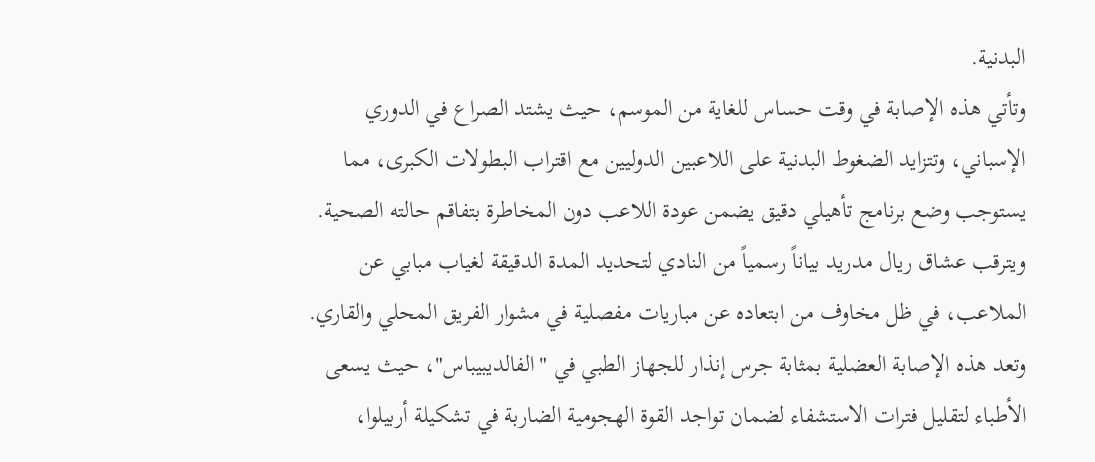البدنية.
وتأتي هذه الإصابة في وقت حساس للغاية من الموسم، حيث يشتد الصراع في الدوري الإسباني، وتتزايد الضغوط البدنية على اللاعبين الدوليين مع اقتراب البطولات الكبرى، مما يستوجب وضع برنامج تأهيلي دقيق يضمن عودة اللاعب دون المخاطرة بتفاقم حالته الصحية.
ويترقب عشاق ريال مدريد بياناً رسمياً من النادي لتحديد المدة الدقيقة لغياب مبابي عن الملاعب، في ظل مخاوف من ابتعاده عن مباريات مفصلية في مشوار الفريق المحلي والقاري.
وتعد هذه الإصابة العضلية بمثابة جرس إنذار للجهاز الطبي في "الفالديبيباس"، حيث يسعى الأطباء لتقليل فترات الاستشفاء لضمان تواجد القوة الهجومية الضاربة في تشكيلة أربيلوا،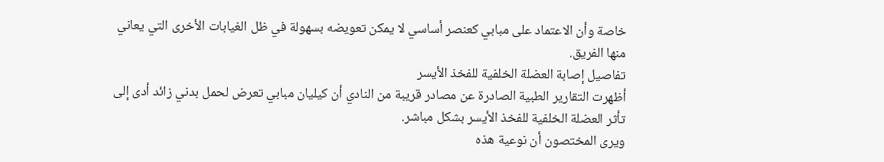خاصة وأن الاعتماد على مبابي كعنصر أساسي لا يمكن تعويضه بسهولة في ظل الغيابات الأخرى التي يعاني منها الفريق.
تفاصيل إصابة العضلة الخلفية للفخذ الأيسر
أظهرت التقارير الطبية الصادرة عن مصادر قريبة من النادي أن كيليان مبابي تعرض لحمل بدني زائد أدى إلى تأثر العضلة الخلفية للفخذ الأيسر بشكل مباشر.
ويرى المختصون أن نوعية هذه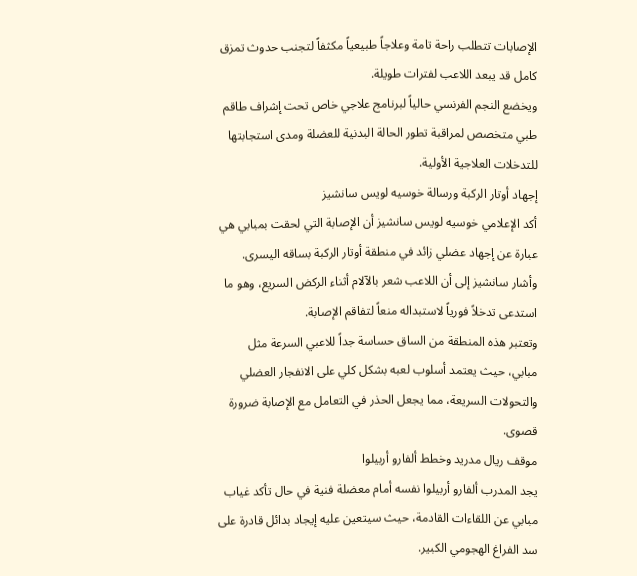الإصابات تتطلب راحة تامة وعلاجاً طبيعياً مكثفاً لتجنب حدوث تمزق كامل قد يبعد اللاعب لفترات طويلة.
ويخضع النجم الفرنسي حالياً لبرنامج علاجي خاص تحت إشراف طاقم طبي متخصص لمراقبة تطور الحالة البدنية للعضلة ومدى استجابتها للتدخلات العلاجية الأولية.
إجهاد أوتار الركبة ورسالة خوسيه لويس سانشيز
أكد الإعلامي خوسيه لويس سانشيز أن الإصابة التي لحقت بمبابي هي عبارة عن إجهاد عضلي زائد في منطقة أوتار الركبة بساقه اليسرى.
وأشار سانشيز إلى أن اللاعب شعر بالآلام أثناء الركض السريع، وهو ما استدعى تدخلاً فورياً لاستبداله منعاً لتفاقم الإصابة.
وتعتبر هذه المنطقة من الساق حساسة جداً للاعبي السرعة مثل مبابي، حيث يعتمد أسلوب لعبه بشكل كلي على الانفجار العضلي والتحولات السريعة، مما يجعل الحذر في التعامل مع الإصابة ضرورة قصوى.
موقف ريال مدريد وخطط ألفارو أربيلوا
يجد المدرب ألفارو أربيلوا نفسه أمام معضلة فنية في حال تأكد غياب مبابي عن اللقاءات القادمة، حيث سيتعين عليه إيجاد بدائل قادرة على سد الفراغ الهجومي الكبير.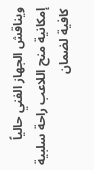ويناقش الجهاز الفني حالياً إمكانية منح اللاعب راحة سلبية كافية لضمان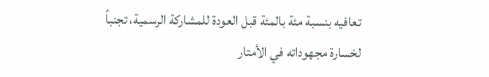تعافيه بنسبة مئة بالمئة قبل العودة للمشاركة الرسمية، تجنباً لخسارة مجهوداته في الأمتار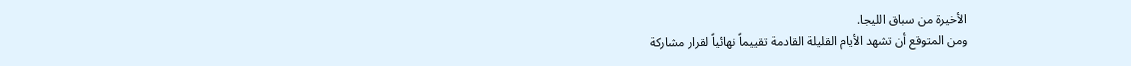الأخيرة من سباق الليجا.
ومن المتوقع أن تشهد الأيام القليلة القادمة تقييماً نهائياً لقرار مشاركة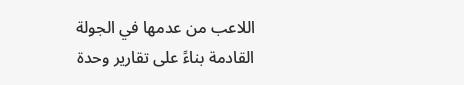اللاعب من عدمها في الجولة القادمة بناءً على تقارير وحدة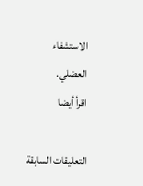الاستشفاء العضلي.
اقرأ أيضا

التعليقات السابقة